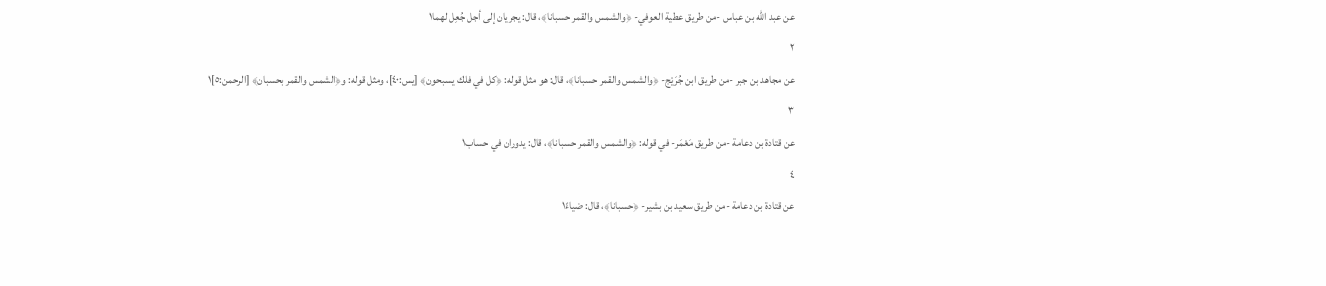عن عبد الله بن عباس -من طريق عطية العوفي- ﴿والشمس والقمر حسبانا﴾، قال: يجريان إلى أجل جُعِل لهما١
٢
عن مجاهد بن جبر -من طريق ابن جُرَيْج- ﴿والشمس والقمر حسبانا﴾، قال: هو مثل قوله: ﴿كل في فلك يسبحون﴾ [يس:٤٠]، ومثل قوله: و﴿الشمس والقمر بحسبان﴾ [الرحمن:٥]١
٣
عن قتادة بن دعامة -من طريق مَعْمَر- في قوله: ﴿والشمس والقمر حسبانا﴾، قال: يدوران في حساب١
٤
عن قتادة بن دعامة -من طريق سعيد بن بشير- ﴿حسبانا﴾، قال: ضياءً١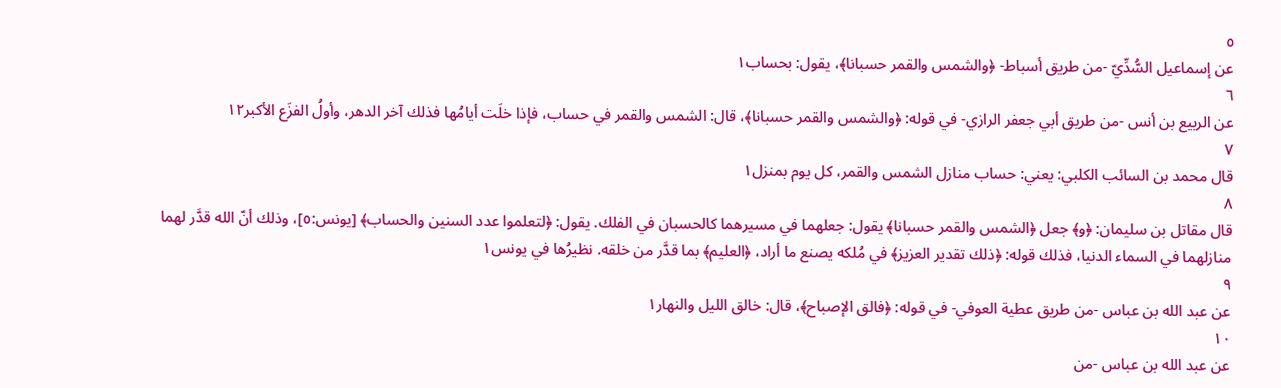٥
عن إسماعيل السُّدِّيّ -من طريق أسباط- ﴿والشمس والقمر حسبانا﴾، يقول: بحساب١
٦
عن الربيع بن أنس -من طريق أبي جعفر الرازي- في قوله: ﴿والشمس والقمر حسبانا﴾، قال: الشمس والقمر في حساب، فإذا خلَت أيامُها فذلك آخر الدهر، وأولُ الفزَع الأكبر١٢
٧
قال محمد بن السائب الكلبي: يعني: حساب منازل الشمس والقمر، كل يوم بمنزل١
٨
قال مقاتل بن سليمان: ﴿و﴾ جعل ﴿الشمس والقمر حسبانا﴾ يقول: جعلهما في مسيرهما كالحسبان في الفلك. يقول: ﴿لتعلموا عدد السنين والحساب﴾ [يونس:٥]، وذلك أنّ الله قدَّر لهما منازلهما في السماء الدنيا، فذلك قوله: ﴿ذلك تقدير العزيز﴾ في مُلكه يصنع ما أراد، ﴿العليم﴾ بما قدَّر من خلقه. نظيرُها في يونس١
٩
عن عبد الله بن عباس -من طريق عطية العوفي- في قوله: ﴿فالق الإصباح﴾، قال: خالق الليل والنهار١
١٠
عن عبد الله بن عباس -من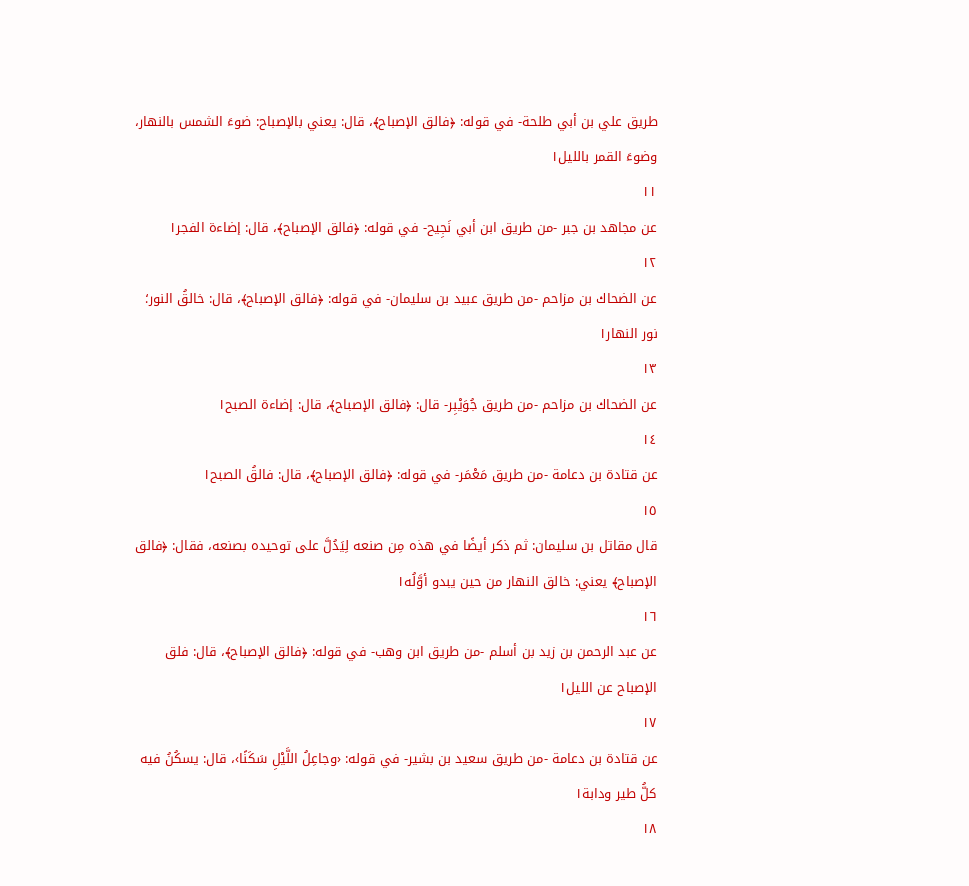طريق علي بن أبي طلحة- في قوله: ﴿فالق الإصباح﴾، قال: يعني بالإصباح: ضوءَ الشمس بالنهار، وضوءَ القمر بالليل١
١١
عن مجاهد بن جبر -من طريق ابن أبي نَجِيح- في قوله: ﴿فالق الإصباح﴾، قال: إضاءة الفجر١
١٢
عن الضحاك بن مزاحم -من طريق عبيد بن سليمان- في قوله: ﴿فالق الإصباح﴾، قال: خالقُ النور؛ نور النهار١
١٣
عن الضحاك بن مزاحم -من طريق جُوَيْبِر- قال: ﴿فالق الإصباح﴾، قال: إضاءة الصبح١
١٤
عن قتادة بن دعامة -من طريق مَعْمَر- في قوله: ﴿فالق الإصباح﴾، قال: فالقُ الصبح١
١٥
قال مقاتل بن سليمان: ثم ذكر أيضًا في هذه مِن صنعه لِيَدُلَّ على توحيده بصنعه، فقال: ﴿فالق الإصباح﴾ يعني: خالق النهار من حين يبدو أوَّلُه١
١٦
عن عبد الرحمن بن زيد بن أسلم -من طريق ابن وهب- في قوله: ﴿فالق الإصباح﴾، قال: فلق الإصباح عن الليل١
١٧
عن قتادة بن دعامة -من طريق سعيد بن بشير- في قوله: ‹وجاعِلُ اللَّيْلِ سَكَنًا›، قال: يسكُنُ فيه كلُّ طير ودابة١
١٨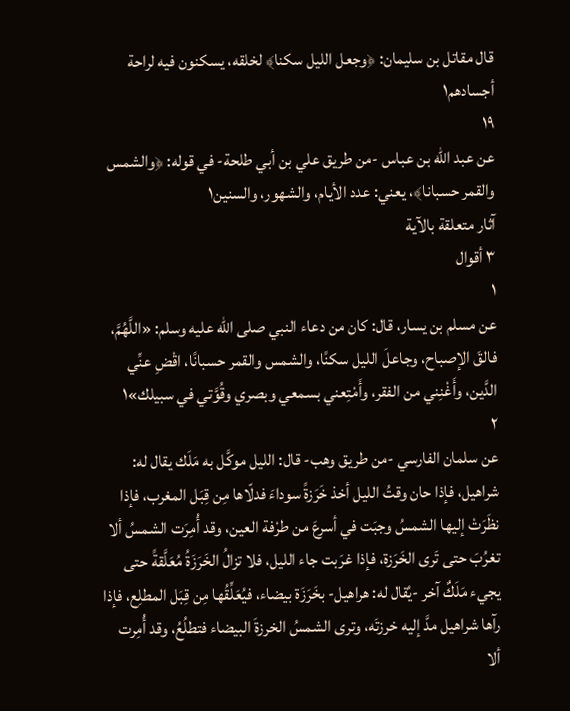قال مقاتل بن سليمان: ﴿وجعل الليل سكنا﴾ لخلقه، يسكنون فيه لراحة أجسادهم١
١٩
عن عبد الله بن عباس -من طريق علي بن أبي طلحة- في قوله: ﴿والشمس والقمر حسبانا﴾، يعني: عدد الأيام، والشهور، والسنين١
آثار متعلقة بالآية
٣ أقوال
١
عن مسلم بن يسار، قال: كان من دعاء النبي صلى الله عليه وسلم: «اللَّهُمَّ، فالقَ الإصباح، وجاعلَ الليل سكنًا، والشمس والقمر حسبانًا، اقْضِ عنِّي الدَّين، وأَغْنِني من الفقر، وأَمْتِعني بسمعي وبصري وقُوَّتي في سبيلك»١
٢
عن سلمان الفارسي -من طريق وهب- قال: الليل موكَّل به مَلَك يقال له: شراهيل، فإذا حان وقتُ الليل أخذ خَرَزةً سوداءَ فدلّاها مِن قِبَل المغرب، فإذا نظَرَتْ إليها الشمسُ وجبَت في أسرعَ من طرْفة العين، وقد أُمِرَت الشمسُ ألا تغرُبَ حتى تَرى الخَرَزة، فإذا غرَبت جاء الليل، فلا تزالُ الخَرَزَةُ مُعَلَّقةً حتى يجيء مَلَكٌ آخر -يُقال له: هراهيل- بخَرَزَة بيضاء، فيُعَلِّقُها مِن قِبَل المطلِع، فإذا رآها شراهيل مدَّ إليه خرزتَه، وترى الشمسُ الخرزةَ البيضاء فتطلُعُ، وقد أُمِرت ألا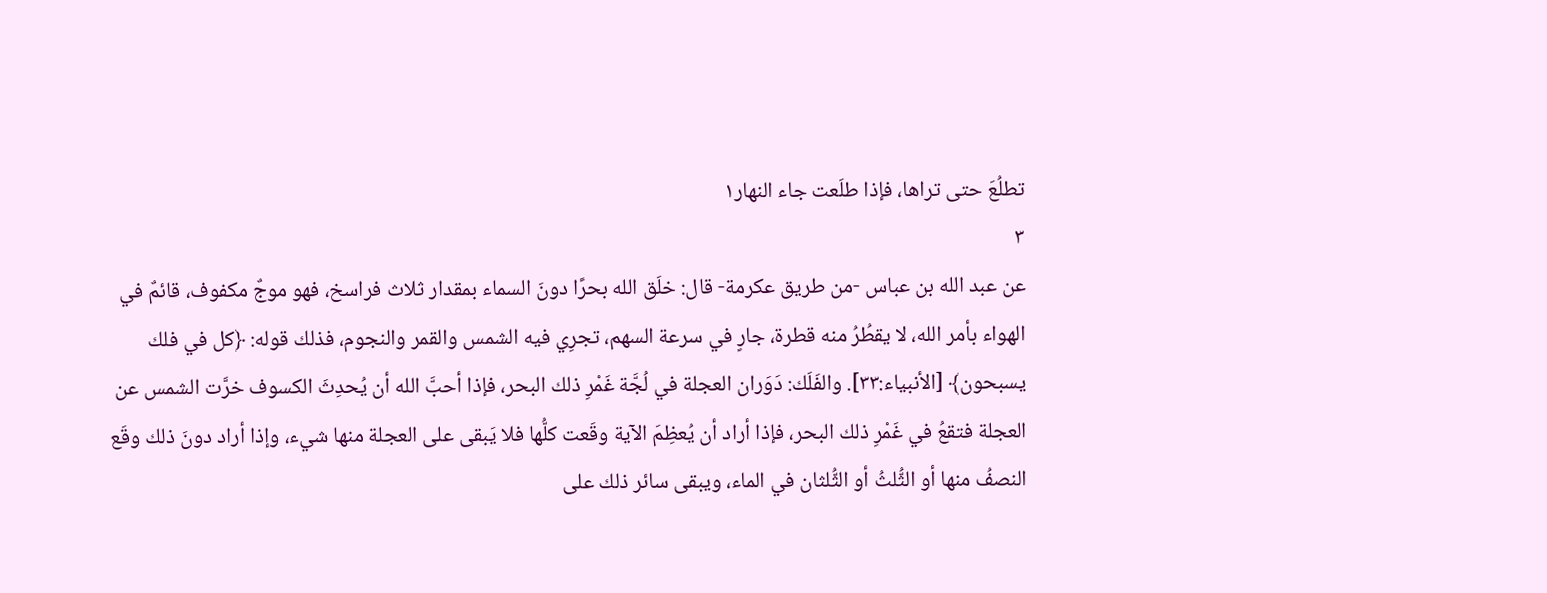تطلُعَ حتى تراها، فإذا طلَعت جاء النهار١
٣
عن عبد الله بن عباس -من طريق عكرمة- قال: خلَق الله بحرًا دونَ السماء بمقدار ثلاث فراسخ، فهو موجٌ مكفوف، قائمٌ في الهواء بأمر الله، لا يقطُرُ منه قطرة، جارٍ في سرعة السهم، تجرِي فيه الشمس والقمر والنجوم، فذلك قوله: ﴿كل في فلك يسبحون﴾ [الأنبياء:٣٣]. والفَلَك: دَوَران العجلة في لُجَّة غَمْرِ ذلك البحر، فإذا أحبَّ الله أن يُحدِثَ الكسوف خرَّت الشمس عن العجلة فتقعُ في غَمْرِ ذلك البحر، فإذا أراد أن يُعظِمَ الآية وقَعت كلُّها فلا يَبقى على العجلة منها شيء، وإذا أراد دونَ ذلك وقَع النصفُ منها أو الثُّلثُ أو الثُّلثان في الماء، ويبقى سائر ذلك على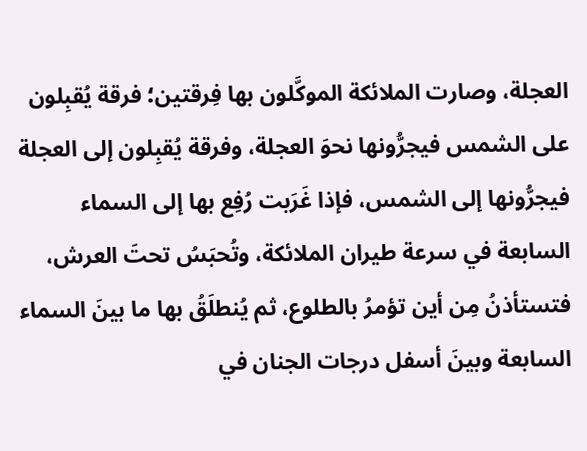العجلة، وصارت الملائكة الموكَّلون بها فِرقتين؛ فرقة يُقبِلون على الشمس فيجرُّونها نحوَ العجلة، وفرقة يُقبِلون إلى العجلة فيجرُّونها إلى الشمس، فإذا غَرَبت رُفِع بها إلى السماء السابعة في سرعة طيران الملائكة، وتُحبَسُ تحتَ العرش، فتستأذنُ مِن أين تؤمرُ بالطلوع، ثم يُنطلَقُ بها ما بينَ السماء السابعة وبينَ أسفل درجات الجنان في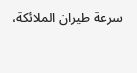سرعة طيران الملائكة،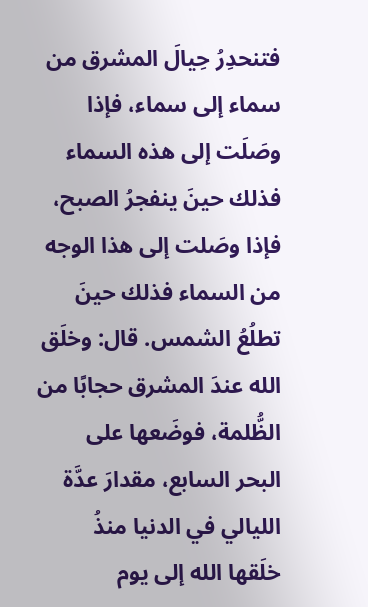فتنحدِرُ حِيالَ المشرق من سماء إلى سماء، فإذا وصَلَت إلى هذه السماء فذلك حينَ ينفجرُ الصبح، فإذا وصَلت إلى هذا الوجه من السماء فذلك حينَ تطلُعُ الشمس. قال: وخلَق الله عندَ المشرق حجابًا من الظُّلمة، فوضَعها على البحر السابع، مقدارَ عدَّة الليالي في الدنيا منذُ خلَقها الله إلى يوم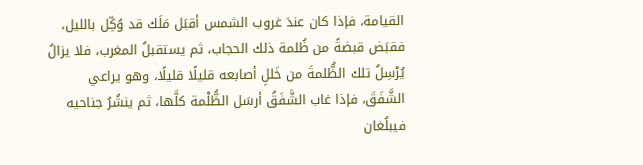القيامة، فإذا كان عندَ غروب الشمس أقبَل مَلَك قد وُكِّل بالليل، فقبَض قبضةً من ظُلمة ذلك الحجاب، ثم يستقبلُ المغرب، فلا يزالُ يُرْسِلُ تلك الظُّلمةَ من خَللِ أصابعه قليلًا قليلًا، وهو يراعي الشَّفَقَ، فإذا غاب الشَّفَقُ أرسَل الظُّلْمة كلَّها، ثم ينشُرُ جناحيه فيبلُغان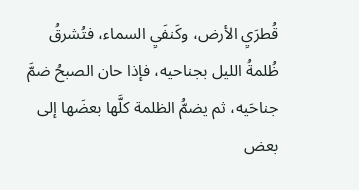قُطرَيِ الأرض، وكَنفَيِ السماء، فتُشرقُ ظُلمةُ الليل بجناحيه، فإذا حان الصبحُ ضمَّ جناحَيه، ثم يضمُّ الظلمة كلَّها بعضَها إلى بعض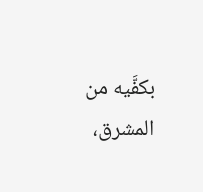بكفَّيه من المشرق،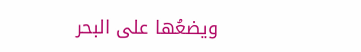ويضعُها على البحر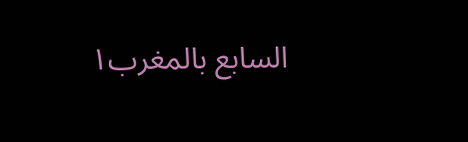السابع بالمغرب١